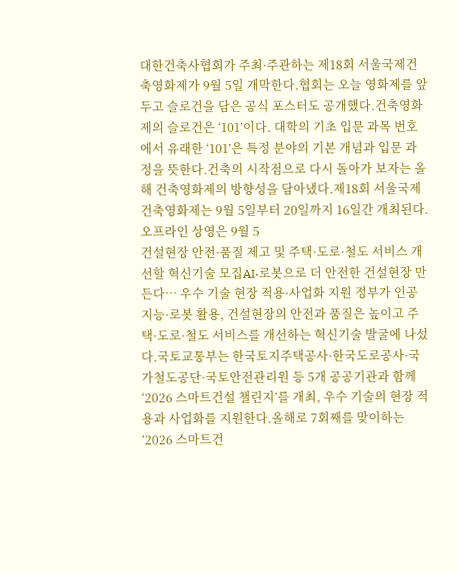대한건축사협회가 주최·주관하는 제18회 서울국제건축영화제가 9월 5일 개막한다.협회는 오늘 영화제를 앞두고 슬로건을 담은 공식 포스터도 공개했다.건축영화제의 슬로건은 ‘101’이다. 대학의 기초 입문 과목 번호에서 유래한 ‘101’은 특정 분야의 기본 개념과 입문 과정을 뜻한다.건축의 시작점으로 다시 돌아가 보자는 올해 건축영화제의 방향성을 담아냈다.제18회 서울국제건축영화제는 9월 5일부터 20일까지 16일간 개최된다. 오프라인 상영은 9월 5
건설현장 안전·품질 제고 및 주택·도로·철도 서비스 개선할 혁신기술 모집AI·로봇으로 더 안전한 건설현장 만든다… 우수 기술 현장 적용·사업화 지원 정부가 인공지능·로봇 활용, 건설현장의 안전과 품질은 높이고 주택·도로·철도 서비스를 개선하는 혁신기술 발굴에 나섰다.국토교통부는 한국토지주택공사·한국도로공사·국가철도공단·국토안전관리원 등 5개 공공기관과 함께 ‘2026 스마트건설 챌린지’를 개최, 우수 기술의 현장 적용과 사업화를 지원한다.올해로 7회째를 맞이하는 ‘2026 스마트건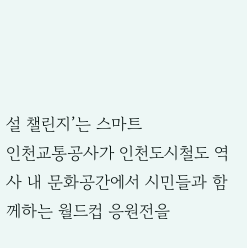설 챌린지’는 스마트
인천교통공사가 인천도시철도 역사 내 문화공간에서 시민들과 함께하는 월드컵 응원전을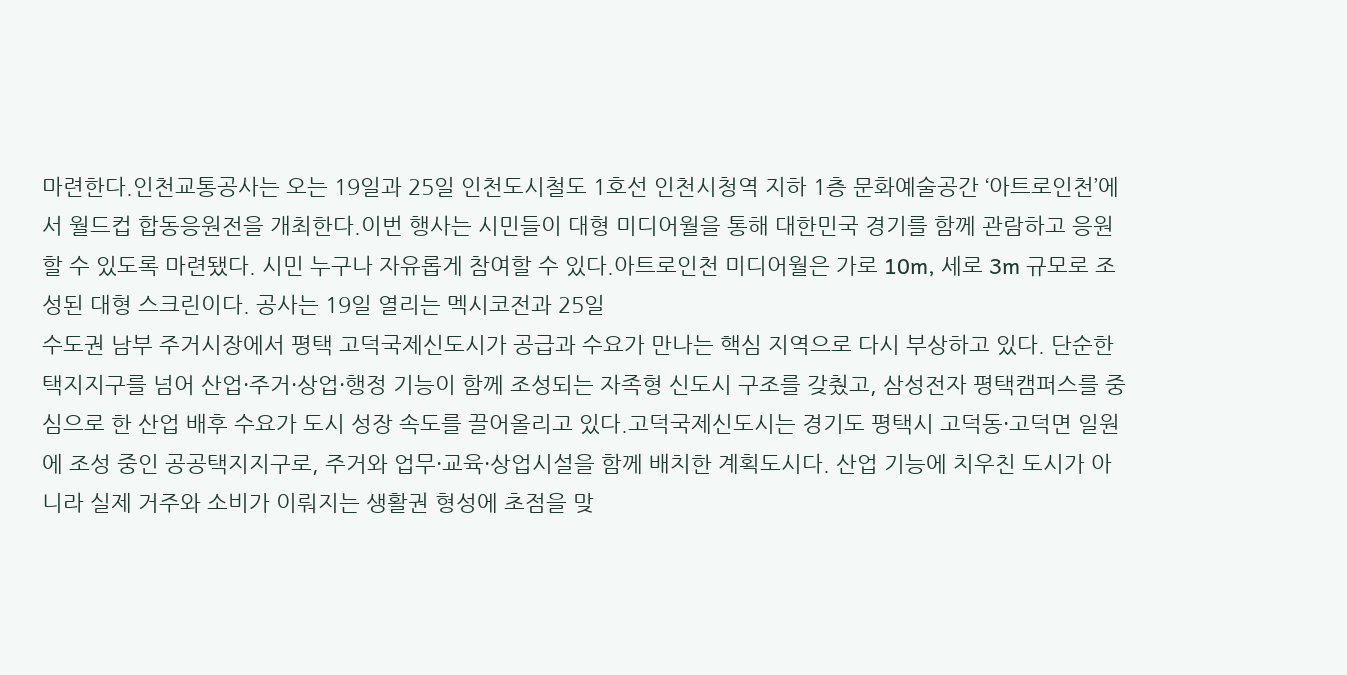마련한다.인천교통공사는 오는 19일과 25일 인천도시철도 1호선 인천시청역 지하 1층 문화예술공간 ‘아트로인천’에서 월드컵 합동응원전을 개최한다.이번 행사는 시민들이 대형 미디어월을 통해 대한민국 경기를 함께 관람하고 응원할 수 있도록 마련됐다. 시민 누구나 자유롭게 참여할 수 있다.아트로인천 미디어월은 가로 10m, 세로 3m 규모로 조성된 대형 스크린이다. 공사는 19일 열리는 멕시코전과 25일
수도권 남부 주거시장에서 평택 고덕국제신도시가 공급과 수요가 만나는 핵심 지역으로 다시 부상하고 있다. 단순한 택지지구를 넘어 산업·주거·상업·행정 기능이 함께 조성되는 자족형 신도시 구조를 갖췄고, 삼성전자 평택캠퍼스를 중심으로 한 산업 배후 수요가 도시 성장 속도를 끌어올리고 있다.고덕국제신도시는 경기도 평택시 고덕동·고덕면 일원에 조성 중인 공공택지지구로, 주거와 업무·교육·상업시설을 함께 배치한 계획도시다. 산업 기능에 치우친 도시가 아니라 실제 거주와 소비가 이뤄지는 생활권 형성에 초점을 맞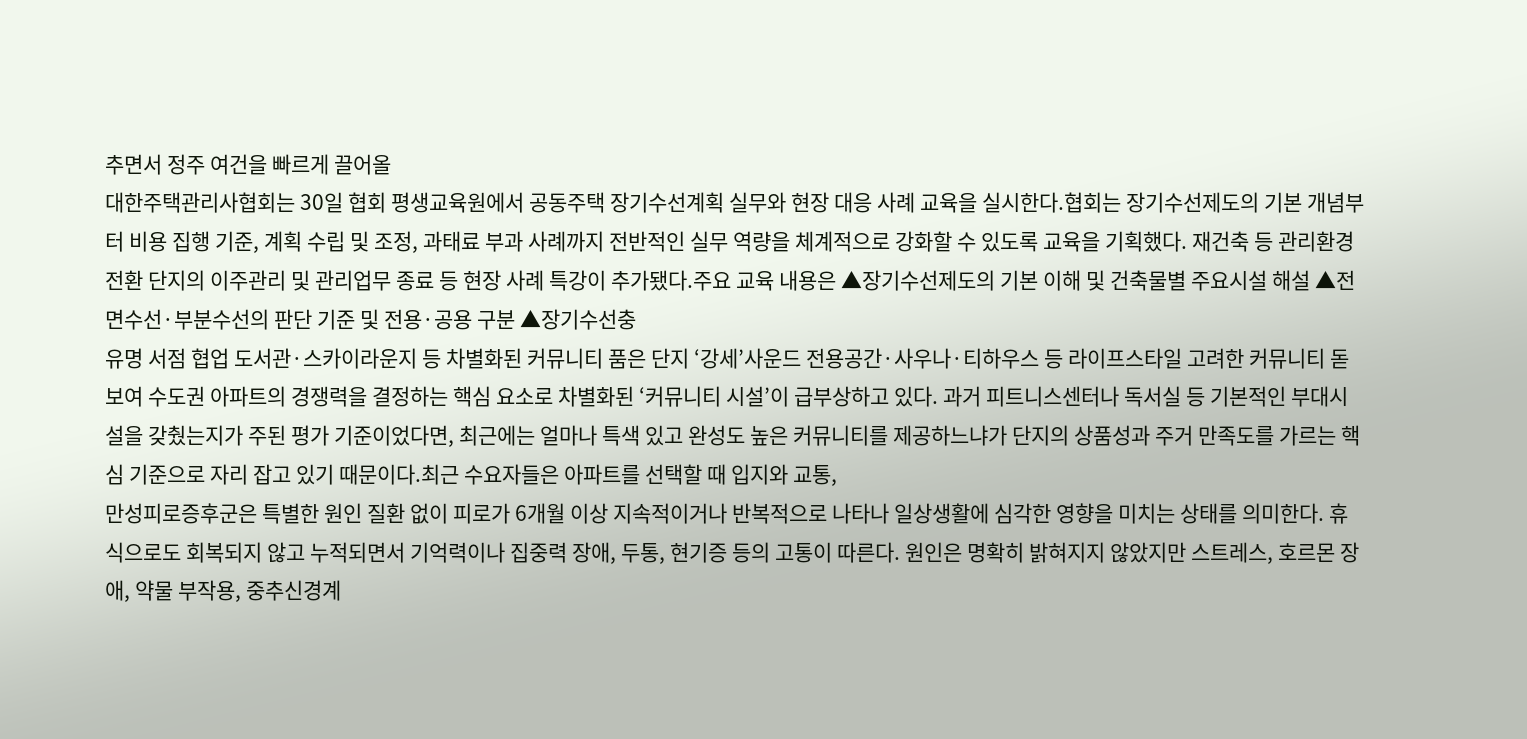추면서 정주 여건을 빠르게 끌어올
대한주택관리사협회는 30일 협회 평생교육원에서 공동주택 장기수선계획 실무와 현장 대응 사례 교육을 실시한다.협회는 장기수선제도의 기본 개념부터 비용 집행 기준, 계획 수립 및 조정, 과태료 부과 사례까지 전반적인 실무 역량을 체계적으로 강화할 수 있도록 교육을 기획했다. 재건축 등 관리환경 전환 단지의 이주관리 및 관리업무 종료 등 현장 사례 특강이 추가됐다.주요 교육 내용은 ▲장기수선제도의 기본 이해 및 건축물별 주요시설 해설 ▲전면수선·부분수선의 판단 기준 및 전용·공용 구분 ▲장기수선충
유명 서점 협업 도서관·스카이라운지 등 차별화된 커뮤니티 품은 단지 ‘강세’사운드 전용공간·사우나·티하우스 등 라이프스타일 고려한 커뮤니티 돋보여 수도권 아파트의 경쟁력을 결정하는 핵심 요소로 차별화된 ‘커뮤니티 시설’이 급부상하고 있다. 과거 피트니스센터나 독서실 등 기본적인 부대시설을 갖췄는지가 주된 평가 기준이었다면, 최근에는 얼마나 특색 있고 완성도 높은 커뮤니티를 제공하느냐가 단지의 상품성과 주거 만족도를 가르는 핵심 기준으로 자리 잡고 있기 때문이다.최근 수요자들은 아파트를 선택할 때 입지와 교통,
만성피로증후군은 특별한 원인 질환 없이 피로가 6개월 이상 지속적이거나 반복적으로 나타나 일상생활에 심각한 영향을 미치는 상태를 의미한다. 휴식으로도 회복되지 않고 누적되면서 기억력이나 집중력 장애, 두통, 현기증 등의 고통이 따른다. 원인은 명확히 밝혀지지 않았지만 스트레스, 호르몬 장애, 약물 부작용, 중추신경계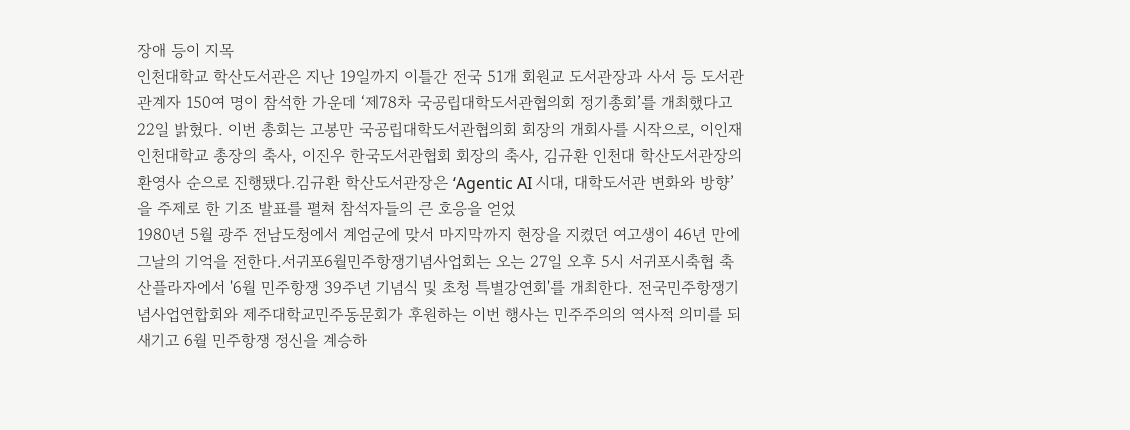장애 등이 지목
인천대학교 학산도서관은 지난 19일까지 이틀간 전국 51개 회원교 도서관장과 사서 등 도서관 관계자 150여 명이 참석한 가운데 ‘제78차 국공립대학도서관협의회 정기총회’를 개최했다고 22일 밝혔다. 이번 총회는 고봉만 국공립대학도서관협의회 회장의 개회사를 시작으로, 이인재 인천대학교 총장의 축사, 이진우 한국도서관협회 회장의 축사, 김규환 인천대 학산도서관장의 환영사 순으로 진행됐다.김규환 학산도서관장은 ‘Agentic AI 시대, 대학도서관 변화와 방향’을 주제로 한 기조 발표를 펼쳐 참석자들의 큰 호응을 얻었
1980년 5월 광주 전남도청에서 계엄군에 맞서 마지막까지 현장을 지켰던 여고생이 46년 만에 그날의 기억을 전한다.서귀포6월민주항쟁기념사업회는 오는 27일 오후 5시 서귀포시축협 축산플라자에서 '6월 민주항쟁 39주년 기념식 및 초청 특별강연회'를 개최한다. 전국민주항쟁기념사업연합회와 제주대학교민주동문회가 후원하는 이번 행사는 민주주의의 역사적 의미를 되새기고 6월 민주항쟁 정신을 계승하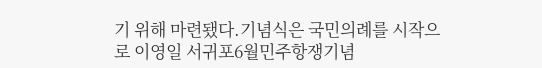기 위해 마련됐다.기념식은 국민의례를 시작으로 이영일 서귀포6월민주항쟁기념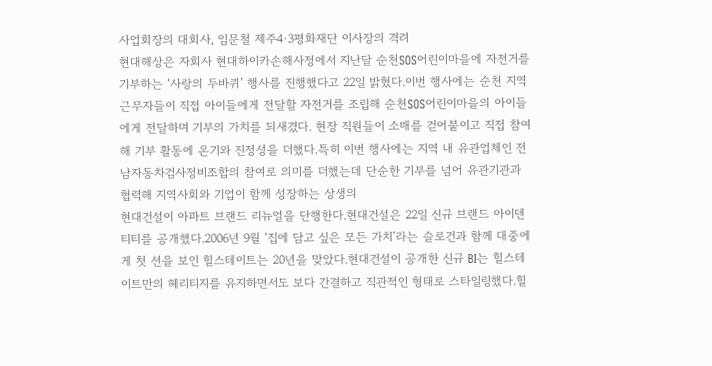사업회장의 대회사, 임문철 제주4·3평화재단 이사장의 격려
현대해상은 자회사 현대하이카손해사정에서 지난달 순천SOS어린이마을에 자전거를 기부하는 ‘사랑의 두바퀴’ 행사를 진행했다고 22일 밝혔다.이번 행사에는 순천 지역 근무자들이 직접 아이들에게 전달할 자전거를 조립해 순천SOS어린이마을의 아이들에게 전달하며 기부의 가치를 되새겼다. 현장 직원들이 소매를 걷어붙이고 직접 참여해 기부 활동에 온기와 진정성을 더했다.특히 이번 행사에는 지역 내 유관업체인 전남자동차검사정비조합의 참여로 의미를 더했는데 단순한 기부를 넘어 유관기관과 협력해 지역사회와 기업이 함께 성장하는 상생의
현대건설이 아파트 브랜드 리뉴얼을 단행한다.현대건설은 22일 신규 브랜드 아이덴티티를 공개했다.2006년 9월 ‘집에 담고 싶은 모든 가치’라는 슬로건과 함께 대중에게 첫 선을 보인 힐스테이트는 20년을 맞았다.현대건설이 공개한 신규 BI는 힐스테이트만의 헤리티지를 유지하면서도 보다 간결하고 직관적인 형태로 스타일링했다.힐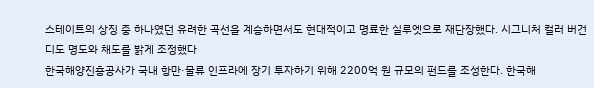스테이트의 상징 중 하나였던 유려한 곡선을 계승하면서도 현대적이고 명료한 실루엣으로 재단장했다. 시그니처 컬러 버건디도 명도와 채도를 밝게 조정했다
한국해양진흥공사가 국내 항만·물류 인프라에 장기 투자하기 위해 2200억 원 규모의 펀드를 조성한다. 한국해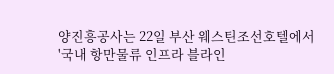양진흥공사는 22일 부산 웨스틴조선호텔에서 '국내 항만물류 인프라 블라인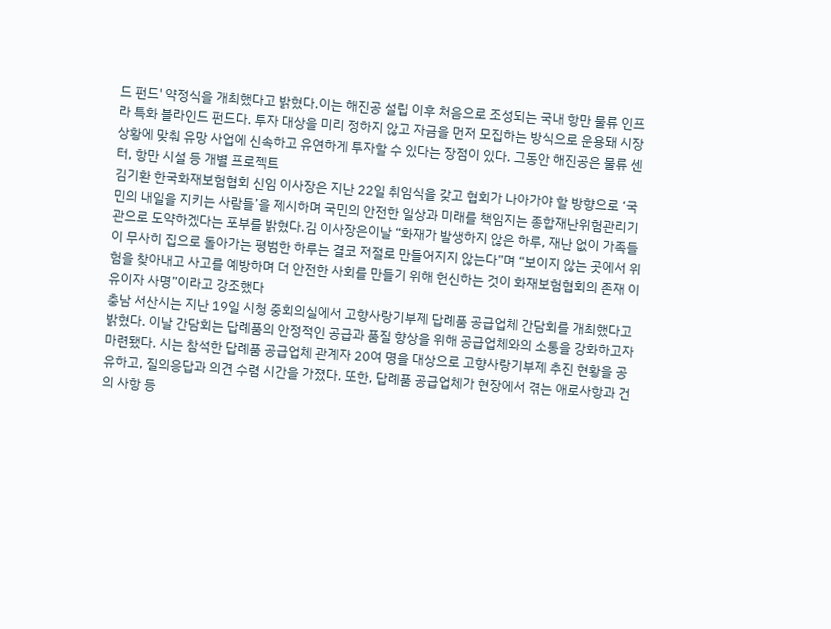드 펀드' 약정식을 개최했다고 밝혔다.이는 해진공 설립 이후 처음으로 조성되는 국내 항만 물류 인프라 특화 블라인드 펀드다. 투자 대상을 미리 정하지 않고 자금을 먼저 모집하는 방식으로 운용돼 시장 상황에 맞춰 유망 사업에 신속하고 유연하게 투자할 수 있다는 장점이 있다. 그동안 해진공은 물류 센터, 항만 시설 등 개별 프로젝트
김기환 한국화재보험협회 신임 이사장은 지난 22일 취임식을 갖고 협회가 나아가야 할 방향으로 ‘국민의 내일을 지키는 사람들’을 제시하며 국민의 안전한 일상과 미래를 책임지는 종합재난위험관리기관으로 도약하겠다는 포부를 밝혔다.김 이사장은이날 “화재가 발생하지 않은 하루, 재난 없이 가족들이 무사히 집으로 돌아가는 평범한 하루는 결코 저절로 만들어지지 않는다”며 “보이지 않는 곳에서 위험을 찾아내고 사고를 예방하며 더 안전한 사회를 만들기 위해 헌신하는 것이 화재보험협회의 존재 이유이자 사명”이라고 강조했다
충남 서산시는 지난 19일 시청 중회의실에서 고향사랑기부제 답례품 공급업체 간담회를 개최했다고 밝혔다. 이날 간담회는 답례품의 안정적인 공급과 품질 향상을 위해 공급업체와의 소통을 강화하고자 마련됐다. 시는 참석한 답례품 공급업체 관계자 20여 명을 대상으로 고향사랑기부제 추진 현황을 공유하고, 질의응답과 의견 수렴 시간을 가졌다. 또한, 답례품 공급업체가 현장에서 겪는 애로사항과 건의 사항 등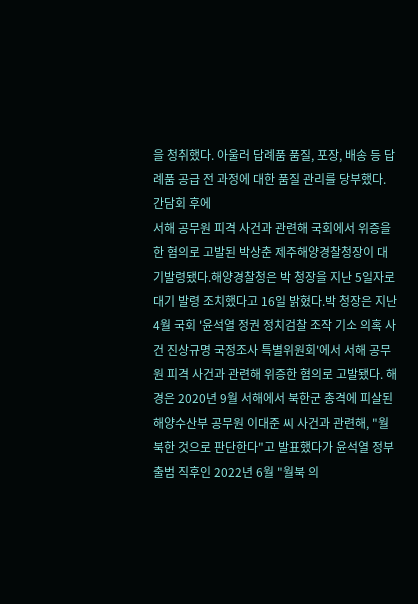을 청취했다. 아울러 답례품 품질, 포장, 배송 등 답례품 공급 전 과정에 대한 품질 관리를 당부했다. 간담회 후에
서해 공무원 피격 사건과 관련해 국회에서 위증을 한 혐의로 고발된 박상춘 제주해양경찰청장이 대기발령됐다.해양경찰청은 박 청장을 지난 5일자로 대기 발령 조치했다고 16일 밝혔다.박 청장은 지난 4월 국회 '윤석열 정권 정치검찰 조작 기소 의혹 사건 진상규명 국정조사 특별위원회'에서 서해 공무원 피격 사건과 관련해 위증한 혐의로 고발됐다. 해경은 2020년 9월 서해에서 북한군 총격에 피살된 해양수산부 공무원 이대준 씨 사건과 관련해, "월북한 것으로 판단한다"고 발표했다가 윤석열 정부 출범 직후인 2022년 6월 "월북 의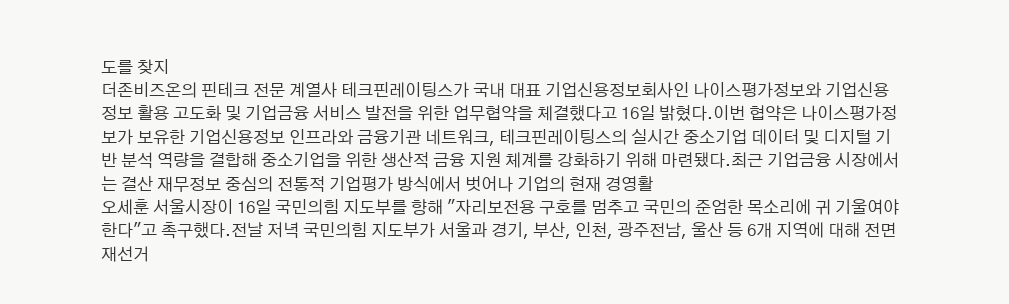도를 찾지
더존비즈온의 핀테크 전문 계열사 테크핀레이팅스가 국내 대표 기업신용정보회사인 나이스평가정보와 기업신용정보 활용 고도화 및 기업금융 서비스 발전을 위한 업무협약을 체결했다고 16일 밝혔다.이번 협약은 나이스평가정보가 보유한 기업신용정보 인프라와 금융기관 네트워크, 테크핀레이팅스의 실시간 중소기업 데이터 및 디지털 기반 분석 역량을 결합해 중소기업을 위한 생산적 금융 지원 체계를 강화하기 위해 마련됐다.최근 기업금융 시장에서는 결산 재무정보 중심의 전통적 기업평가 방식에서 벗어나 기업의 현재 경영활
오세훈 서울시장이 16일 국민의힘 지도부를 향해 "자리보전용 구호를 멈추고 국민의 준엄한 목소리에 귀 기울여야 한다"고 촉구했다.전날 저녁 국민의힘 지도부가 서울과 경기, 부산, 인천, 광주전남, 울산 등 6개 지역에 대해 전면 재선거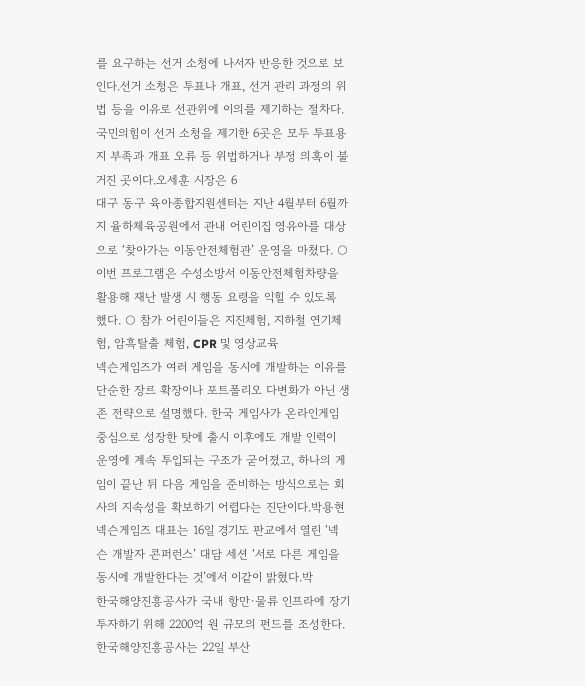를 요구하는 선거 소청에 나서자 반응한 것으로 보인다.선거 소청은 투표나 개표, 선거 관리 과정의 위법 등을 이유로 선관위에 이의를 제기하는 절차다.국민의힘이 선거 소청을 제기한 6곳은 모두 투표용지 부족과 개표 오류 등 위법하거나 부정 의혹이 불거진 곳이다.오세훈 시장은 6
대구 동구 육아종합지원센터는 지난 4월부터 6월까지 율하체육공원에서 관내 어린이집 영유아를 대상으로 ‘찾아가는 이동안전체험관’ 운영을 마쳤다. ○ 이번 프로그램은 수성소방서 이동안전체험차량을 활용해 재난 발생 시 행동 요령을 익힐 수 있도록 했다. ○ 참가 어린이들은 지진체험, 지하철 연기체험, 암흑탈출 체험, CPR 및 영상교육
넥슨게임즈가 여러 게임을 동시에 개발하는 이유를 단순한 장르 확장이나 포트폴리오 다변화가 아닌 생존 전략으로 설명했다. 한국 게임사가 온라인게임 중심으로 성장한 탓에 출시 이후에도 개발 인력이 운영에 계속 투입되는 구조가 굳어졌고, 하나의 게임이 끝난 뒤 다음 게임을 준비하는 방식으로는 회사의 지속성을 확보하기 어렵다는 진단이다.박용현 넥슨게임즈 대표는 16일 경기도 판교에서 열린 ‘넥슨 개발자 콘퍼런스’ 대담 세션 ‘서로 다른 게임을 동시에 개발한다는 것’에서 이같이 밝혔다.박
한국해양진흥공사가 국내 항만·물류 인프라에 장기 투자하기 위해 2200억 원 규모의 펀드를 조성한다. 한국해양진흥공사는 22일 부산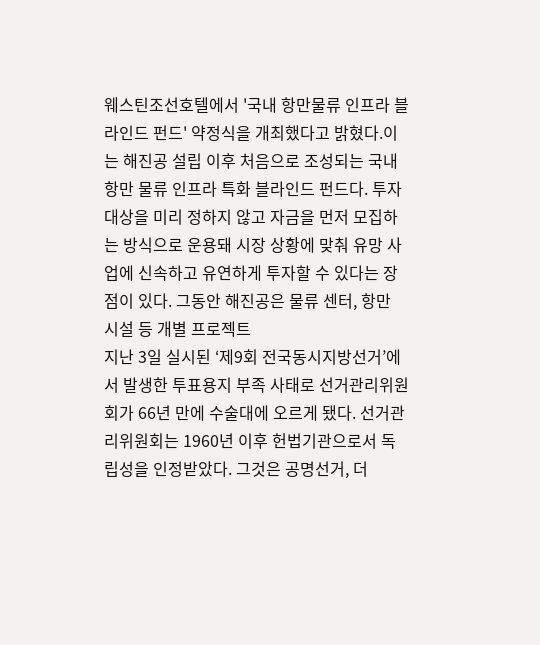웨스틴조선호텔에서 '국내 항만물류 인프라 블라인드 펀드' 약정식을 개최했다고 밝혔다.이는 해진공 설립 이후 처음으로 조성되는 국내 항만 물류 인프라 특화 블라인드 펀드다. 투자 대상을 미리 정하지 않고 자금을 먼저 모집하는 방식으로 운용돼 시장 상황에 맞춰 유망 사업에 신속하고 유연하게 투자할 수 있다는 장점이 있다. 그동안 해진공은 물류 센터, 항만 시설 등 개별 프로젝트
지난 3일 실시된 ‘제9회 전국동시지방선거’에서 발생한 투표용지 부족 사태로 선거관리위원회가 66년 만에 수술대에 오르게 됐다. 선거관리위원회는 1960년 이후 헌법기관으로서 독립성을 인정받았다. 그것은 공명선거, 더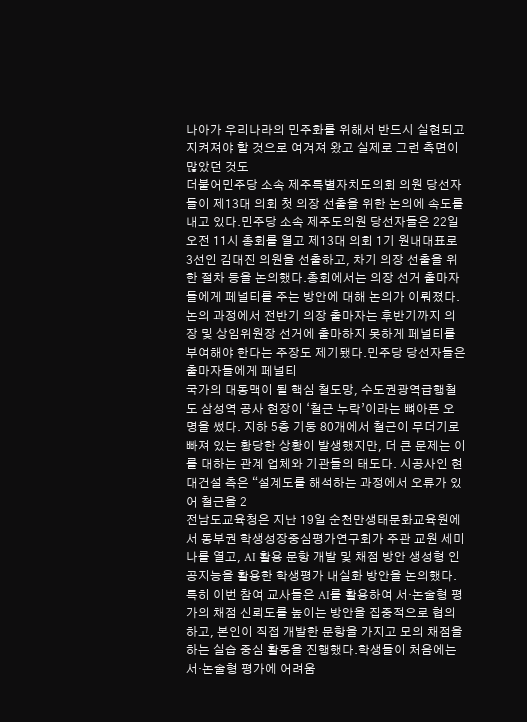나아가 우리나라의 민주화를 위해서 반드시 실현되고 지켜져야 할 것으로 여겨져 왔고 실제로 그런 측면이 많았던 것도
더불어민주당 소속 제주특별자치도의회 의원 당선자들이 제13대 의회 첫 의장 선출을 위한 논의에 속도를 내고 있다.민주당 소속 제주도의원 당선자들은 22일 오전 11시 총회를 열고 제13대 의회 1기 원내대표로 3선인 김대진 의원을 선출하고, 차기 의장 선출을 위한 절차 등을 논의했다.총회에서는 의장 선거 출마자들에게 페널티를 주는 방안에 대해 논의가 이뤄졌다.논의 과정에서 전반기 의장 출마자는 후반기까지 의장 및 상임위원장 선거에 출마하지 못하게 페널티를 부여해야 한다는 주장도 제기됐다.민주당 당선자들은 출마자들에게 페널티
국가의 대동맥이 될 핵심 철도망, 수도권광역급행철도 삼성역 공사 현장이 ‘철근 누락’이라는 뼈아픈 오명을 썼다. 지하 5층 기둥 80개에서 철근이 무더기로 빠져 있는 황당한 상황이 발생했지만, 더 큰 문제는 이를 대하는 관계 업체와 기관들의 태도다. 시공사인 현대건설 측은 “설계도를 해석하는 과정에서 오류가 있어 철근을 2
전남도교육청은 지난 19일 순천만생태문화교육원에서 동부권 학생성장중심평가연구회가 주관 교원 세미나를 열고, AI 활용 문항 개발 및 채점 방안 생성형 인공지능을 활용한 학생평가 내실화 방안을 논의했다. 특히 이번 참여 교사들은 AI를 활용하여 서·논술형 평가의 채점 신뢰도를 높이는 방안을 집중적으로 협의하고, 본인이 직접 개발한 문항을 가지고 모의 채점을 하는 실습 중심 활동을 진행했다.학생들이 처음에는 서·논술형 평가에 어려움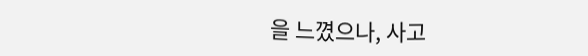을 느꼈으나, 사고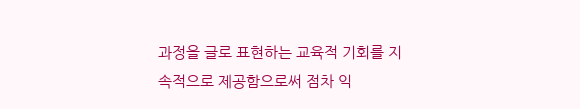과정을 글로 표현하는 교육적 기회를 지속적으로 제공함으로써 점차 익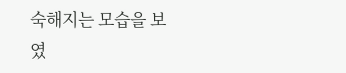숙해지는 모습을 보였